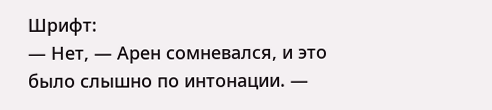Шрифт:
— Нет, — Арен сомневался, и это было слышно по интонации. —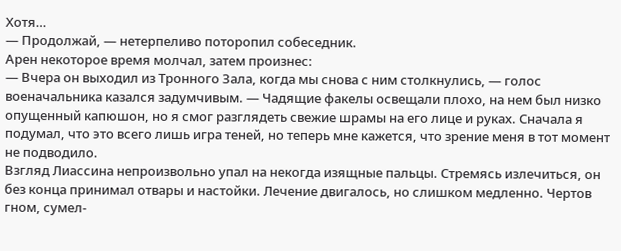Хотя…
— Продолжай, — нетерпеливо поторопил собеседник.
Арен некоторое время молчал, затем произнес:
— Вчера он выходил из Тронного Зала, когда мы снова с ним столкнулись, — голос военачальника казался задумчивым. — Чадящие факелы освещали плохо, на нем был низко опущенный капюшон, но я смог разглядеть свежие шрамы на его лице и руках. Сначала я подумал, что это всего лишь игра теней, но теперь мне кажется, что зрение меня в тот момент не подводило.
Взгляд Лиассина непроизвольно упал на некогда изящные пальцы. Стремясь излечиться, он без конца принимал отвары и настойки. Лечение двигалось, но слишком медленно. Чертов гном, сумел-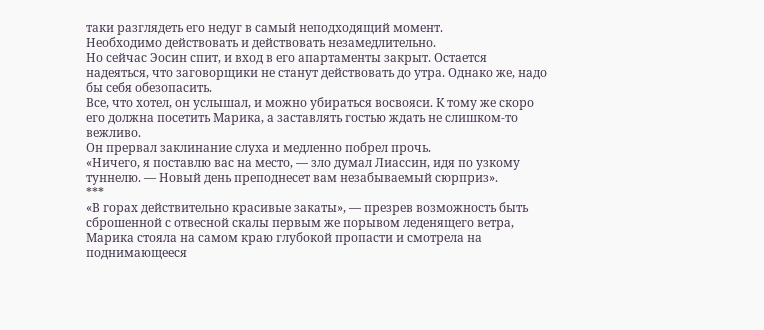таки разглядеть его недуг в самый неподходящий момент.
Необходимо действовать и действовать незамедлительно.
Но сейчас Эосин спит, и вход в его апартаменты закрыт. Остается надеяться, что заговорщики не станут действовать до утра. Однако же, надо бы себя обезопасить.
Все, что хотел, он услышал, и можно убираться восвояси. К тому же скоро его должна посетить Марика, а заставлять гостью ждать не слишком-то вежливо.
Он прервал заклинание слуха и медленно побрел прочь.
«Ничего, я поставлю вас на место, — зло думал Лиассин, идя по узкому туннелю. — Новый день преподнесет вам незабываемый сюрприз».
***
«В горах действительно красивые закаты», — презрев возможность быть сброшенной с отвесной скалы первым же порывом леденящего ветра, Марика стояла на самом краю глубокой пропасти и смотрела на поднимающееся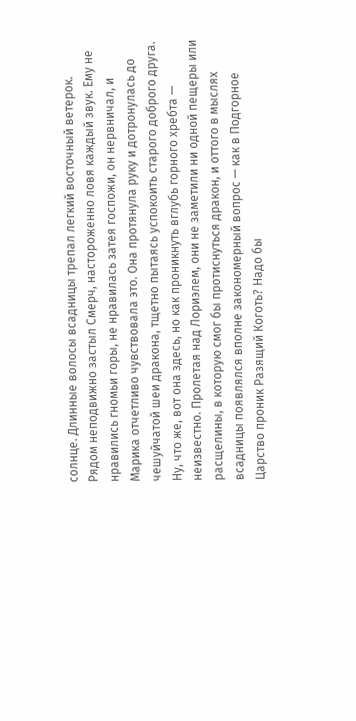солнце. Длинные волосы всадницы трепал легкий восточный ветерок.
Рядом неподвижно застыл Смерч, настороженно ловя каждый звук. Ему не нравились гномьи горы, не нравилась затея госпожи, он нервничал, и Марика отчетливо чувствовала это. Она протянула руку и дотронулась до чешуйчатой шеи дракона, тщетно пытаясь успокоить старого доброго друга.
Ну, что же, вот она здесь, но как проникнуть вглубь горного хребта — неизвестно. Пролетая над Лориэлем, они не заметили ни одной пещеры или расщелины, в которую смог бы протиснуться дракон, и оттого в мыслях всадницы появлялся вполне закономерный вопрос — как в Подгорное Царство проник Разящий Коготь? Надо бы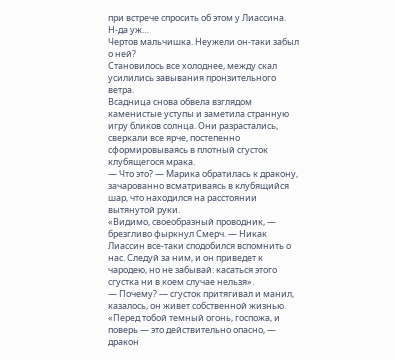при встрече спросить об этом у Лиассина.
Н-да уж…
Чертов мальчишка. Неужели он-таки забыл о ней?
Становилось все холоднее, между скал усилились завывания пронзительного ветра.
Всадница снова обвела взглядом каменистые уступы и заметила странную игру бликов солнца. Они разрастались, сверкали все ярче, постепенно сформировываясь в плотный сгусток клубящегося мрака.
— Что это? — Марика обратилась к дракону, зачарованно всматриваясь в клубящийся шар, что находился на расстоянии вытянутой руки.
«Видимо, своеобразный проводник, — брезгливо фыркнул Смерч. — Никак Лиассин все-таки сподобился вспомнить о нас. Следуй за ним, и он приведет к чародею, но не забывай: касаться этого сгустка ни в коем случае нельзя».
— Почему? — сгусток притягивал и манил, казалось, он живет собственной жизнью.
«Перед тобой темный огонь, госпожа, и поверь — это действительно опасно, — дракон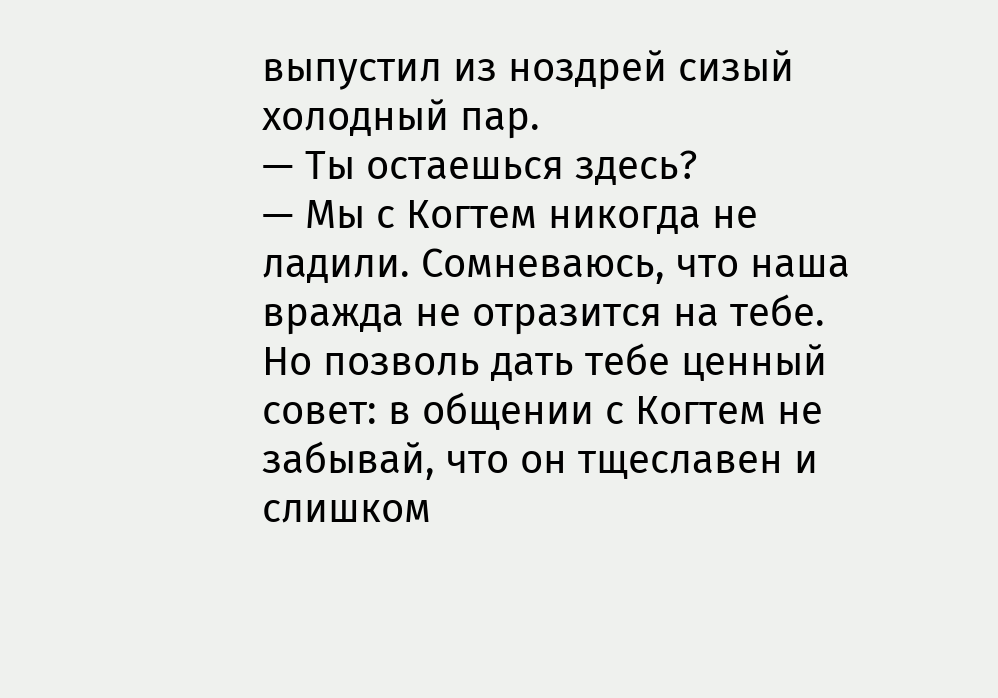выпустил из ноздрей сизый холодный пар.
— Ты остаешься здесь?
— Мы с Когтем никогда не ладили. Сомневаюсь, что наша вражда не отразится на тебе. Но позволь дать тебе ценный совет: в общении с Когтем не забывай, что он тщеславен и слишком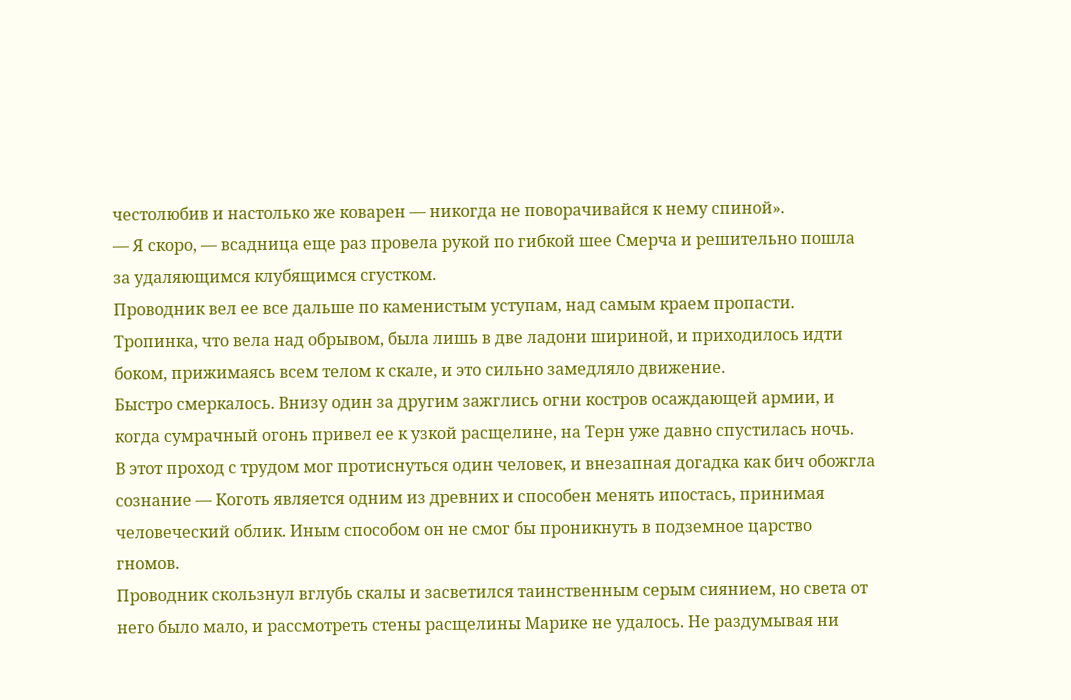честолюбив и настолько же коварен — никогда не поворачивайся к нему спиной».
— Я скоро, — всадница еще раз провела рукой по гибкой шее Смерча и решительно пошла за удаляющимся клубящимся сгустком.
Проводник вел ее все дальше по каменистым уступам, над самым краем пропасти. Тропинка, что вела над обрывом, была лишь в две ладони шириной, и приходилось идти боком, прижимаясь всем телом к скале, и это сильно замедляло движение.
Быстро смеркалось. Внизу один за другим зажглись огни костров осаждающей армии, и когда сумрачный огонь привел ее к узкой расщелине, на Терн уже давно спустилась ночь.
В этот проход с трудом мог протиснуться один человек, и внезапная догадка как бич обожгла сознание — Коготь является одним из древних и способен менять ипостась, принимая человеческий облик. Иным способом он не смог бы проникнуть в подземное царство гномов.
Проводник скользнул вглубь скалы и засветился таинственным серым сиянием, но света от него было мало, и рассмотреть стены расщелины Марике не удалось. Не раздумывая ни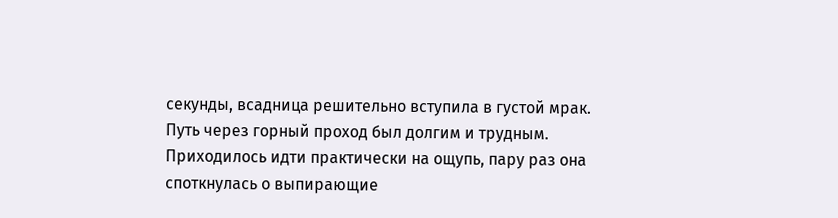секунды, всадница решительно вступила в густой мрак.
Путь через горный проход был долгим и трудным. Приходилось идти практически на ощупь, пару раз она споткнулась о выпирающие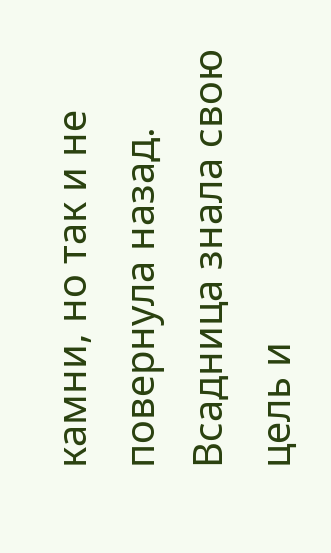камни, но так и не повернула назад. Всадница знала свою цель и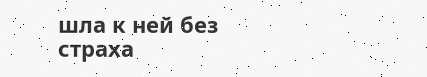шла к ней без страха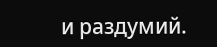и раздумий.